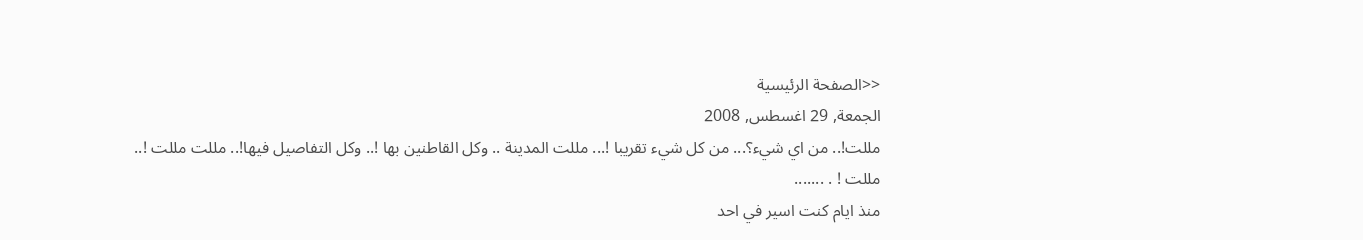<<الصفحة الرئيسية
الجمعة, 29 اغسطس, 2008
مللت!.. من اي شيء؟... من كل شيء تقريبا !... مللت المدينة .. وكل القاطنين بها !.. وكل التفاصيل فيها!.. مللت مللت !.. مللت ! . .......
منذ ايام كنت اسير في احد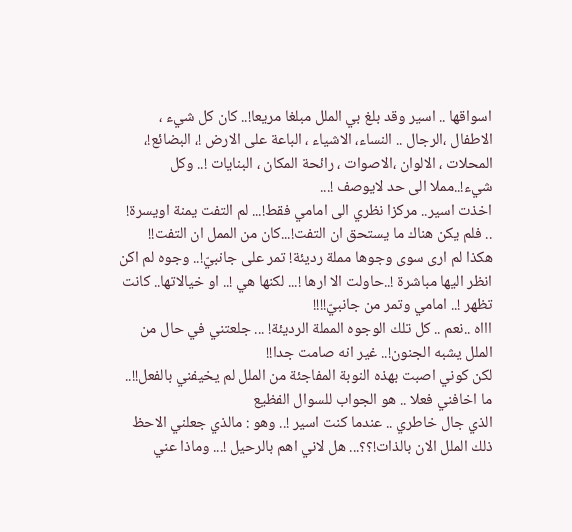اسواقها .. اسير وقد بلغ بي الملل مبلغا مريعا!.. كان كل شيء ، الاطفال ،الرجال .. النساء، الاشياء ، الباعة على الارض !، البضائع!، المحلات ، الالوان ،الاصوات ، رائحة المكان ، البنايات !.. وكل شيء!..مملا الى حد لايوصف !...
اخذت اسير.. مركزا نظري الى امامي فقط!... لم التفت يمنة اويسرة! .. فلم يكن هناك ما يستحق ان التفت!...كان من الممل ان التفت!!
هكذا لم ارى سوى وجوها مملة رديئة! تمر على جانبيّ!.. وجوه لم اكن انظر اليها مباشرة !..حاولت الا ارها !... لكنها هي !.. او خيالاتها.. كانت تظهر !.. امامي وتمر من جانبيّ!!!!
اااه ..نعم .. كل تلك الوجوه المملة الرديئة! ... جلعتني في حال من الملل يشبه الجنون!.. غير انه صامت جدا!!
لكن كوني اصبت بهذه النوبة المفاجئة من الملل لم يخيفني بالفعل!!.. ما اخافني فعلا .. هو الجواب للسوال الفظيع
الذي جال خاطري .. عندما كنت اسير !.. وهو : مالذي جعلني الاحظ ذلك الملل الان بالذات!؟؟... هل لاني اهم بالرحيل !... وماذا عني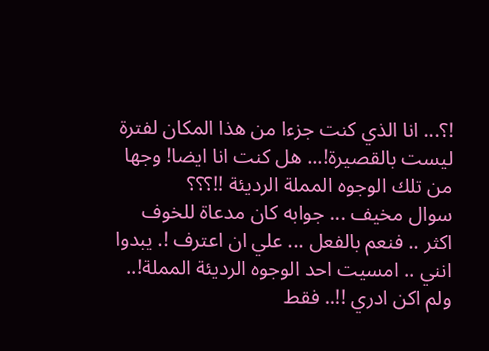!؟... انا الذي كنت جزءا من هذا المكان لفترة ليست بالقصيرة!... هل كنت انا ايضا! وجها من تلك الوجوه المملة الرديئة !!؟؟؟
سوال مخيف ... جوابه كان مدعاة للخوف اكثر .. فنعم بالفعل ... علي ان اعترف !. يبدوا انني .. امسيت احد الوجوه الرديئة المملة!.. ولم اكن ادري !!.. فقط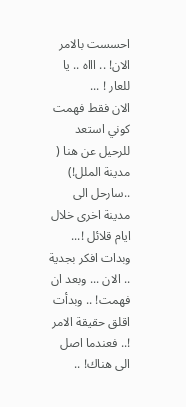احسست بالامر الان! .. اااه .. يا للعار ! ...
الان فقط فهمت كوني استعد للرحيل عن هنا ( مدينة الملل!) ..سارحل الى مدينة اخرى خلال ايام قلائل !... وبدات افكر بجدية .. الان ... وبعد ان فهمت! .. وبدأت اقلق حقيقة الامر !.. فعندما اصل الى هناك! ..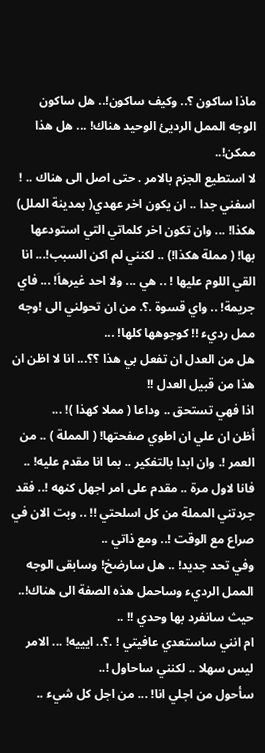ماذا ساكون ؟.. وكيف ساكون!.. هل ساكون الوجه الممل الرديئ الوحيد هناك! ... هل هذا ممكن!..
لا استطيع الجزم بالامر . حتى اصل الى هناك .. !
اسفني جدا .. ان يكون اخر عهدي( بمدينة الملل) هكذا! ... وان تكون اخر كلماتي التي استودعها بها! ( مملة هكذا!) .. لكنني لم اكن السبب!... انا القي اللوم عليها ! .. هي ... ولا احد غيرهاَ! ... فاي جريمة! .. واي قسوة .؟. من ان تحولني الى !وجه ممل رديء !! كوجوهها كلها! ...
هل من العدل ان تفعل بي هذا ؟؟... انا لا اظن ان هذا من قبيل العدل !!
اذا فهي تستحق .. وداعا ( مملا كهذا )! ...
أظن ان علي ان اطوي صفحتها! ( المملة ) .. من العمر !. وان ابدا بالتفكير .. بما انا مقدم عليه! .. فانا لاول مرة .. مقدم على امر اجهل كنهه !.. فقد جردتني المملة من كل اسلحتي !! .. وبت الان في صراع مع الوقت !.. ومع ذاتي ..
وفي تحد جديد! .. هل سارضخ! وسابقى الوجه الممل الرديء وساحمل هذه الصفة الى هناك!.. حيث سانفرد بها وحدي !! ..
ام انني ساستعدي عافيتي ! .؟.. ايييه! ... الامر ليس سهلا .. لكنني ساحاول !..
سأحول من اجلي انا! ... من اجل كل شيء ..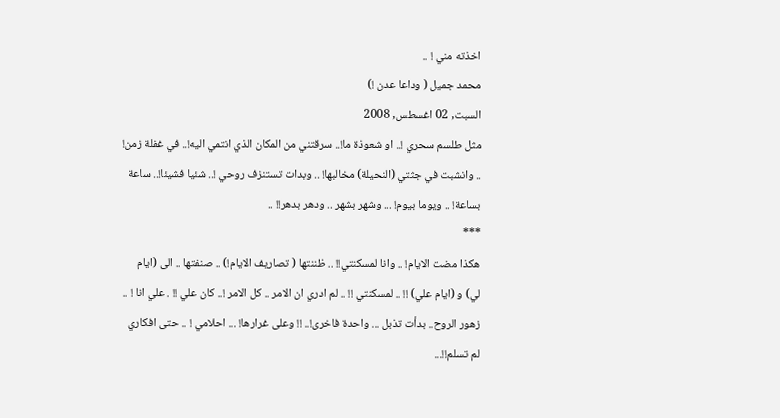اخذته مني ! ..
محمد جميل ( وداعا عدن !)
السبت, 02 اغسطس, 2008
مثل طلسم سحري !.. او شعوذة ما!.. سرقتني من المكان الذي انتمي اليه!.. في غفلة زمن! .. وانشبت في جثتي (النحيلة) مخالبها! .. وبدات تستنزف روحي !.. شئيا فشيئا!.. ساعة بساعة! .. ويوما بيوم! ... وشهر بشهر .. ودهر بدهر!! ..
***
هكذا مضت الايام! .. وانا لمسكنتي!! .. ظننتها ( تصاريف الايام!) .. صنفتها .. الى (ايام لي) و (ايام علي) !! .. لمسكنتي !! .. لم ادري ان الامر .. كل الامر !.. كان علي !! . علي انا ! ..
زهور الروح.. بدأت تذبل ... واحدة فاخرى!.. !! وعلى غرارها! ... احلامي ! .. حتى افكاري لم تسلم!!...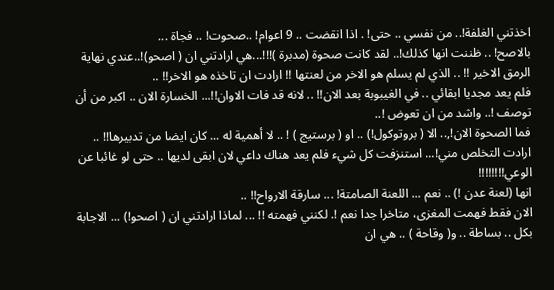اخذتني الغلفة!.. من نفسي .. حتى! . اذا انقضت .. 9 اعوام! ..صحوت! .. فجاة ...
بالاصح! .. ظننت انها كذلك!.. لقد كانت صحوة (مدبرة )!!!...هي ارادتني ان ( اصحو)!..عندي نهاية الرمق الاخير !! .. الذي لم يسلم هو الاخر من لعنتها !! ارادت ان تاخذه هو الاخر!! ..
فلم يعد مجديا ابقائي .. في الغيبوبة بعد الان!! .. لانه قد فات الاوان!!... الخسارة الان .. اكبر من أن توصف !.. واشد من ان تعوض !..
فما الصحوة الان!,.. الا ( بروتوكول!) .. او ( برستيج ) ! .. لا أهمية له ... كان ايضا من تدبيرها!! .. ارادت التخلص مني!... استنزفت كل شيء فلم يعد هناك داعي لان ابقى لديها .. حتى لو غائبا عن الوعي!!!!!!!!
انها (لعنة عدن !) .. نعم ... اللعنة الصامتة! ... سارقة الارواح!! ..
الان فقط فهمت المغزى، متاخرا جدا نعم !. لكنني فهمته !! ... لماذا ارادتني ان ( اصحو!) ... الاجابة بكل .. بساطة .. و( وقاحة ) .. هي ان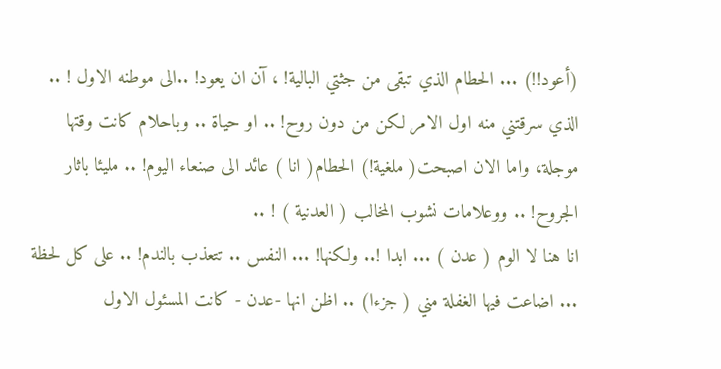(أعود!!) ... الحطام الذي تبقى من جثتي البالية! ، آن ان يعود! ..الى موطنه الاول ! .. الذي سرقتني منه اول الامر لكن من دون روح! .. او حياة .. وباحلام كانت وقتها موجلة، واما الان اصبحت( ملغية!) الحطام( انا ) عائد الى صنعاء اليوم! .. مليئا باثار الجروح! .. ووعلامات نشوب المخالب ( العدنية ) ! ..
انا هنا لا الوم ( عدن ) ... ابدا !.. ولكنها! ... النفس .. تتعذب بالندم! .. على كل لحظة ... اضاعت فيها الغفلة مني ( جزءا) .. اظن انها -عدن - كانت المسئول الاول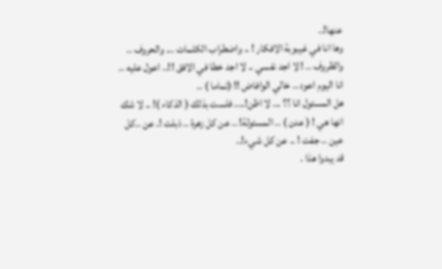عنها!..
وها انا في غيبوبة الافكار ! .. واضطراب الكلمات ... والحروف .. والظروف .. ! لا اجد نفسي .. لا اجد خطا في الافق !!.. اعول عليه .. انا اليوم اعود .. خالي الوافاض !! (تماما ) ..
هل المسئول انا ؟؟ ... لا اظن!.... فلست بذلك ( الذكاء )! .. لا شك انها هي ! ( عدن ) .. المسئولة! .. عن كل زهرة .. ذبلت !. عن ..كل عين .. جفت ! .. عن كل شيء!..
قد يبدوا هذا .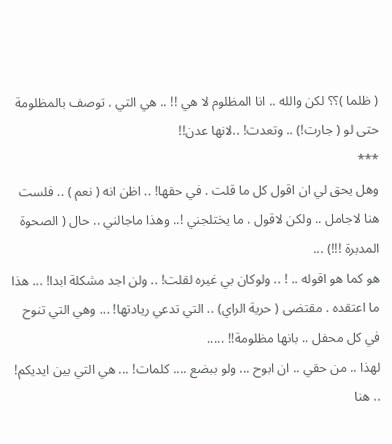( ظلما )؟؟ لكن والله .. انا المظلوم لا هي !! .. هي التي . توصف بالمظلومة حتى لو ( جارت!) .. وتعدت! ..لانها عدن!!
***
وهل يحق لي ان اقول كل ما قلت . في حقها! .. اظن انه ( نعم ) .. فلست هنا لاجامل .. ولكن لاقول . ما يختلجني !.. وهذا ماجالني .. حال ( الصحوة المدبرة !!!) ...
هو كما هو اقوله .. ! .. ولوكان بي غيره لقلت! .. ولن اجد مشكلة ابدا! ... هذا ما اعتقده . مقتضى ( حرية الراي) .. التي تدعي ريادتها! ... وهي التي تنوح في كل محفل .. بانها مظلومة!! .....
لهذا .. من حقي .. ان ابوح ... ولو ببضع .... كلمات! ... هي التي بين ايديكم! .. هنا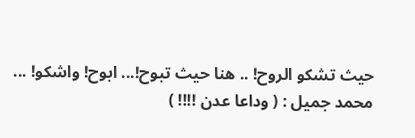حيث تشكو الروح! .. هنا حيث تبوح!... ابوح! واشكو! ...
محمد جميل : ( وداعا عدن !!!! )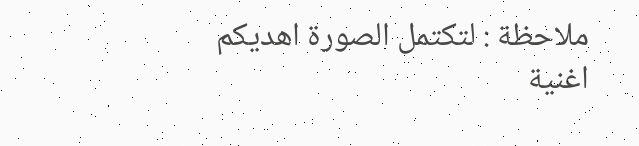ملاحظة : لتكتمل الصورة اهديكم اغنية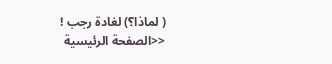( لماذا؟) لغادة رجب !
<<الصفحة الرئيسية